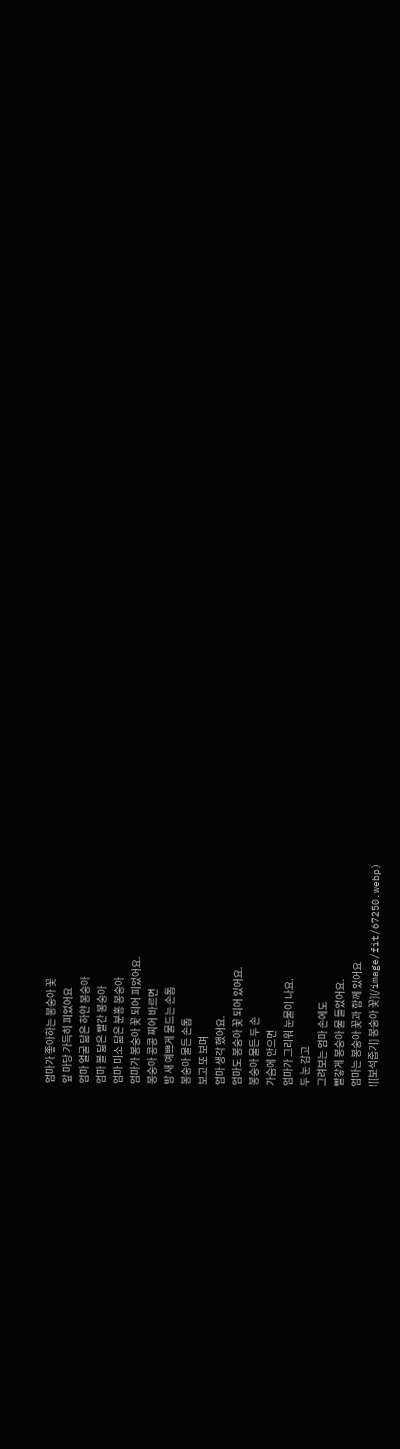엄마가 좋아하는 봉숭아 꽃
앞 마당 가득히 피었어요
엄마 얼굴 닮은 하얀 봉숭아
엄마 볼 닮은 빨간 봉숭아
엄마 미소 닮은 분홍 봉숭아
엄마가 봉숭아 꽃 되어 피었어요.
봉숭아 콩콩 찌어 바르면
밤 새 예쁘게 물드는 손톱
봉숭아 물든 손톱
보고 또 보며
엄마 생각 했어요.
엄마도 봉숭아 꽃 되어 있어요.
봉숭아 물든 두 손
가슴에 안으면
엄마가 그리워 눈물이 나요.
두 눈 감고
그려보는 엄마 손에도
빨갛게 봉숭아 물 들었어요.
엄마는 봉숭아 꽃과 함께 있어요
![[보석줍기] 봉숭아 꽃](/image/fit/67250.webp)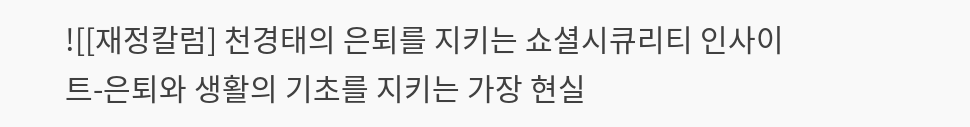![[재정칼럼] 천경태의 은퇴를 지키는 쇼셜시큐리티 인사이트-은퇴와 생활의 기초를 지키는 가장 현실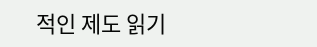적인 제도 읽기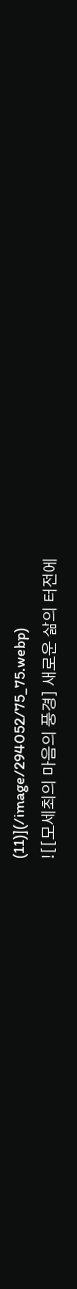(11)](/image/294052/75_75.webp)
![[모세최의 마음의 풍경] 새로운 삶의 터전에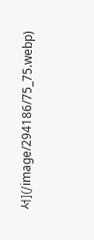서](/image/294186/75_75.webp)